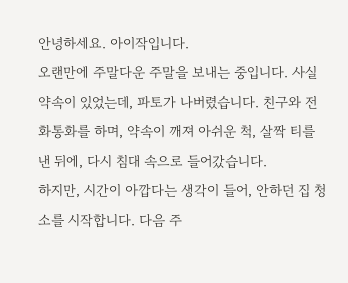안녕하세요. 아이작입니다.
오랜만에 주말다운 주말을 보내는 중입니다. 사실 약속이 있었는데, 파토가 나버렸습니다. 친구와 전화통화를 하며, 약속이 깨져 아쉬운 척, 살짝 티를 낸 뒤에, 다시 침대 속으로 들어갔습니다.
하지만, 시간이 아깝다는 생각이 들어, 안하던 집 청소를 시작합니다. 다음 주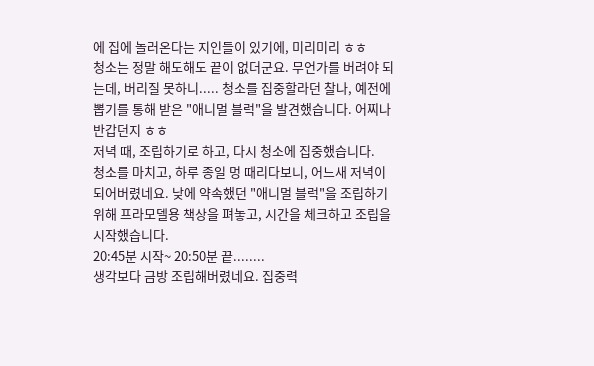에 집에 놀러온다는 지인들이 있기에, 미리미리 ㅎㅎ
청소는 정말 해도해도 끝이 없더군요. 무언가를 버려야 되는데, 버리질 못하니..... 청소를 집중할라던 찰나, 예전에 뽑기를 통해 받은 "애니멀 블럭"을 발견했습니다. 어찌나 반갑던지 ㅎㅎ
저녁 때, 조립하기로 하고, 다시 청소에 집중했습니다.
청소를 마치고, 하루 종일 멍 때리다보니, 어느새 저녁이 되어버렸네요. 낮에 약속했던 "애니멀 블럭"을 조립하기 위해 프라모델용 책상을 펴놓고, 시간을 체크하고 조립을 시작했습니다.
20:45분 시작~ 20:50분 끝........
생각보다 금방 조립해버렸네요. 집중력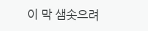이 막 샘솟으려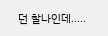던 찰나인데.....